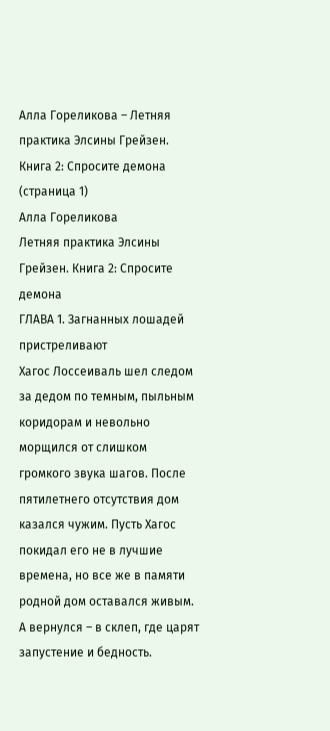Алла Гореликова – Летняя практика Элсины Грейзен. Книга 2: Спросите демона (страница 1)
Алла Гореликова
Летняя практика Элсины Грейзен. Книга 2: Спросите демона
ГЛАВА 1. Загнанных лошадей пристреливают
Хагос Лоссеиваль шел следом за дедом по темным, пыльным коридорам и невольно морщился от слишком громкого звука шагов. После пятилетнего отсутствия дом казался чужим. Пусть Хагос покидал его не в лучшие времена, но все же в памяти родной дом оставался живым. А вернулся – в склеп, где царят запустение и бедность.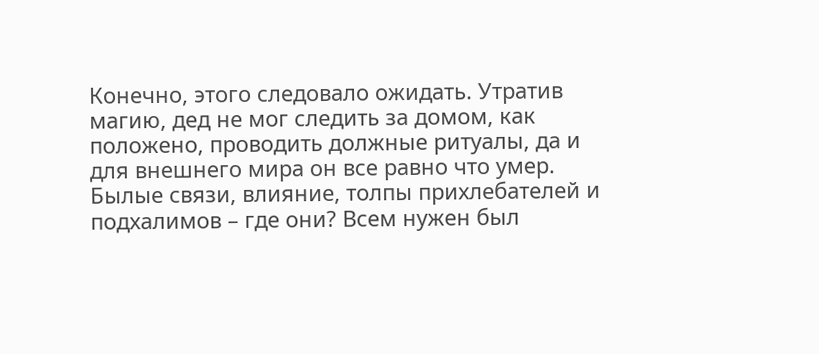Конечно, этого следовало ожидать. Утратив магию, дед не мог следить за домом, как положено, проводить должные ритуалы, да и для внешнего мира он все равно что умер. Былые связи, влияние, толпы прихлебателей и подхалимов – где они? Всем нужен был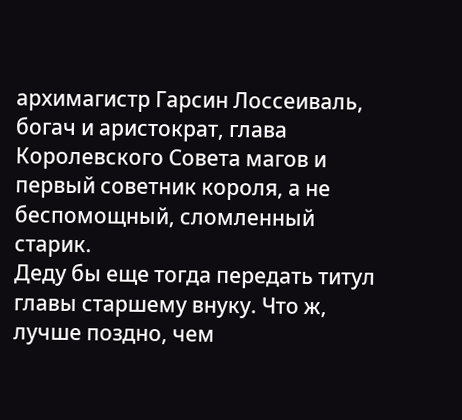архимагистр Гарсин Лоссеиваль, богач и аристократ, глава Королевского Совета магов и первый советник короля, а не беспомощный, сломленный старик.
Деду бы еще тогда передать титул главы старшему внуку. Что ж, лучше поздно, чем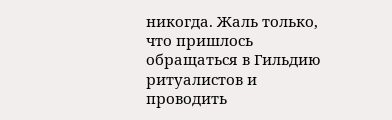никогда. Жаль только, что пришлось обращаться в Гильдию ритуалистов и проводить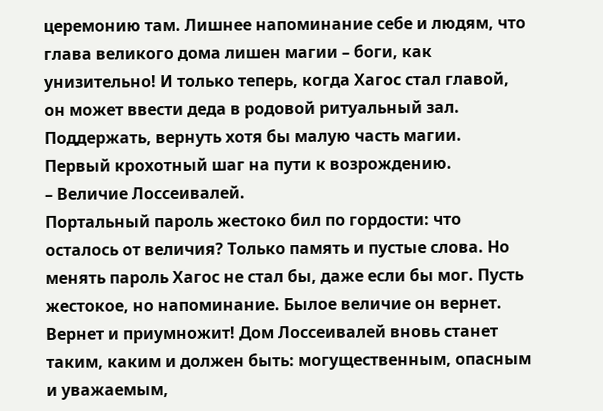церемонию там. Лишнее напоминание себе и людям, что глава великого дома лишен магии – боги, как унизительно! И только теперь, когда Хагос стал главой, он может ввести деда в родовой ритуальный зал. Поддержать, вернуть хотя бы малую часть магии. Первый крохотный шаг на пути к возрождению.
– Величие Лоссеивалей.
Портальный пароль жестоко бил по гордости: что осталось от величия? Только память и пустые слова. Но менять пароль Хагос не стал бы, даже если бы мог. Пусть жестокое, но напоминание. Былое величие он вернет. Вернет и приумножит! Дом Лоссеивалей вновь станет таким, каким и должен быть: могущественным, опасным и уважаемым,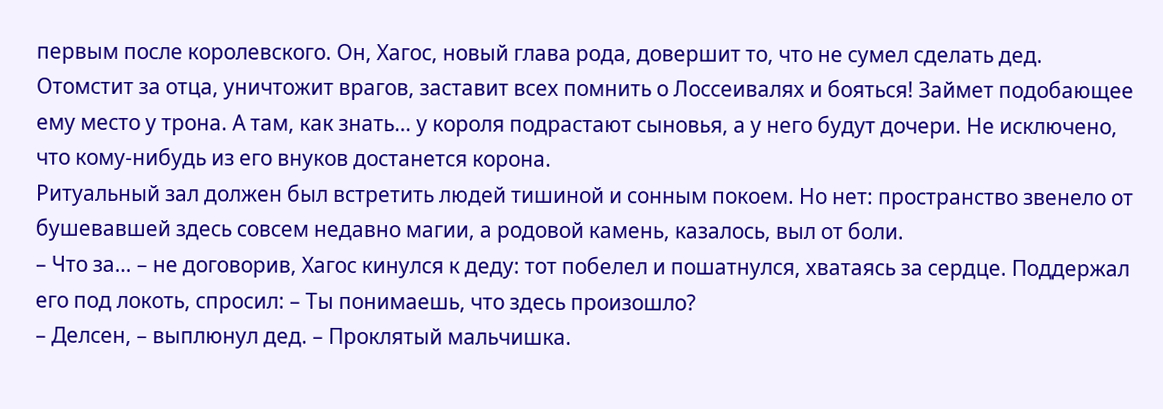первым после королевского. Он, Хагос, новый глава рода, довершит то, что не сумел сделать дед. Отомстит за отца, уничтожит врагов, заставит всех помнить о Лоссеивалях и бояться! Займет подобающее ему место у трона. А там, как знать… у короля подрастают сыновья, а у него будут дочери. Не исключено, что кому-нибудь из его внуков достанется корона.
Ритуальный зал должен был встретить людей тишиной и сонным покоем. Но нет: пространство звенело от бушевавшей здесь совсем недавно магии, а родовой камень, казалось, выл от боли.
– Что за… – не договорив, Хагос кинулся к деду: тот побелел и пошатнулся, хватаясь за сердце. Поддержал его под локоть, спросил: – Ты понимаешь, что здесь произошло?
– Делсен, – выплюнул дед. – Проклятый мальчишка.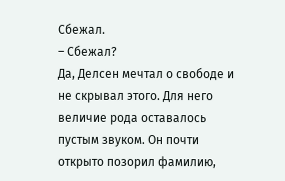Сбежал.
– Сбежал?
Да, Делсен мечтал о свободе и не скрывал этого. Для него величие рода оставалось пустым звуком. Он почти открыто позорил фамилию,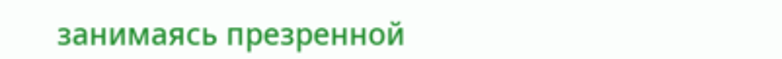занимаясь презренной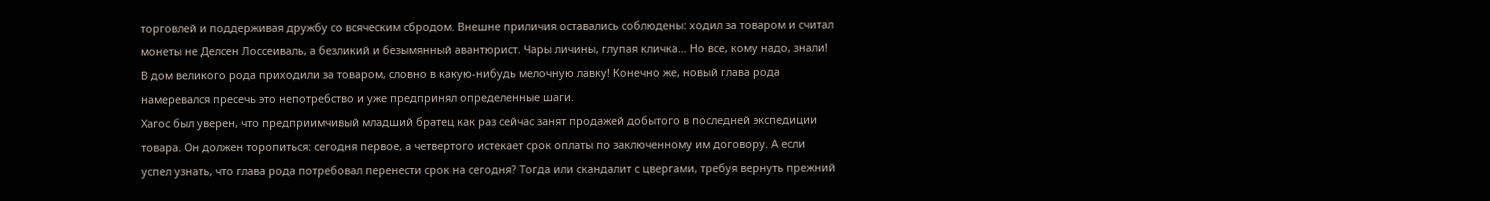торговлей и поддерживая дружбу со всяческим сбродом. Внешне приличия оставались соблюдены: ходил за товаром и считал монеты не Делсен Лоссеиваль, а безликий и безымянный авантюрист. Чары личины, глупая кличка… Но все, кому надо, знали! В дом великого рода приходили за товаром, словно в какую-нибудь мелочную лавку! Конечно же, новый глава рода намеревался пресечь это непотребство и уже предпринял определенные шаги.
Хагос был уверен, что предприимчивый младший братец как раз сейчас занят продажей добытого в последней экспедиции товара. Он должен торопиться: сегодня первое, а четвертого истекает срок оплаты по заключенному им договору. А если успел узнать, что глава рода потребовал перенести срок на сегодня? Тогда или скандалит с цвергами, требуя вернуть прежний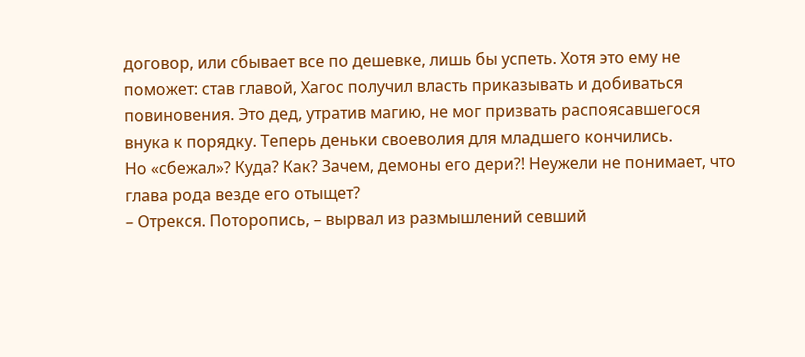договор, или сбывает все по дешевке, лишь бы успеть. Хотя это ему не поможет: став главой, Хагос получил власть приказывать и добиваться повиновения. Это дед, утратив магию, не мог призвать распоясавшегося внука к порядку. Теперь деньки своеволия для младшего кончились.
Но «сбежал»? Куда? Как? Зачем, демоны его дери?! Неужели не понимает, что глава рода везде его отыщет?
– Отрекся. Поторопись, – вырвал из размышлений севший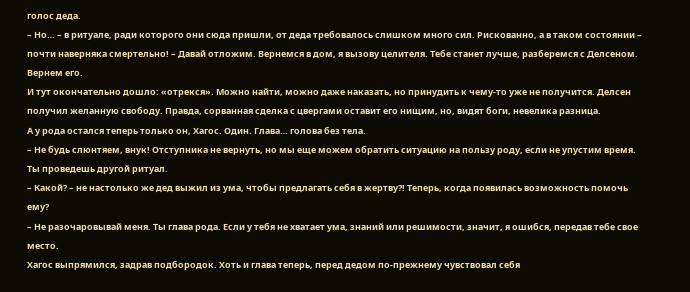голос деда.
– Но… – в ритуале, ради которого они сюда пришли, от деда требовалось слишком много сил. Рискованно, а в таком состоянии – почти наверняка смертельно! – Давай отложим. Вернемся в дом, я вызову целителя. Тебе станет лучше, разберемся с Делсеном. Вернем его.
И тут окончательно дошло: «отрекся». Можно найти, можно даже наказать, но принудить к чему-то уже не получится. Делсен получил желанную свободу. Правда, сорванная сделка с цвергами оставит его нищим, но, видят боги, невелика разница.
А у рода остался теперь только он, Хагос. Один. Глава… голова без тела.
– Не будь слюнтяем, внук! Отступника не вернуть, но мы еще можем обратить ситуацию на пользу роду, если не упустим время. Ты проведешь другой ритуал.
– Какой? – не настолько же дед выжил из ума, чтобы предлагать себя в жертву?! Теперь, когда появилась возможность помочь ему?
– Не разочаровывай меня. Ты глава рода. Если у тебя не хватает ума, знаний или решимости, значит, я ошибся, передав тебе свое место.
Хагос выпрямился, задрав подбородок. Хоть и глава теперь, перед дедом по-прежнему чувствовал себя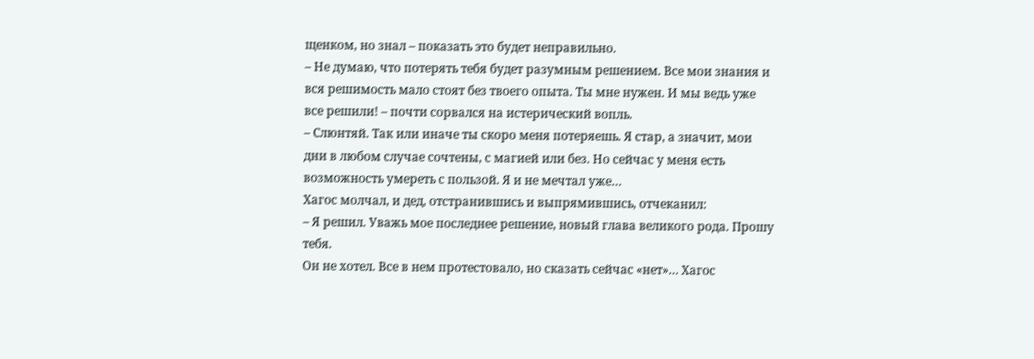щенком, но знал – показать это будет неправильно.
– Не думаю, что потерять тебя будет разумным решением. Все мои знания и вся решимость мало стоят без твоего опыта. Ты мне нужен. И мы ведь уже все решили! – почти сорвался на истерический вопль.
– Слюнтяй. Так или иначе ты скоро меня потеряешь. Я стар, а значит, мои дни в любом случае сочтены, с магией или без. Но сейчас у меня есть возможность умереть с пользой. Я и не мечтал уже…
Хагос молчал, и дед, отстранившись и выпрямившись, отчеканил:
– Я решил. Уважь мое последнее решение, новый глава великого рода. Прошу тебя.
Он не хотел. Все в нем протестовало, но сказать сейчас «нет»… Хагос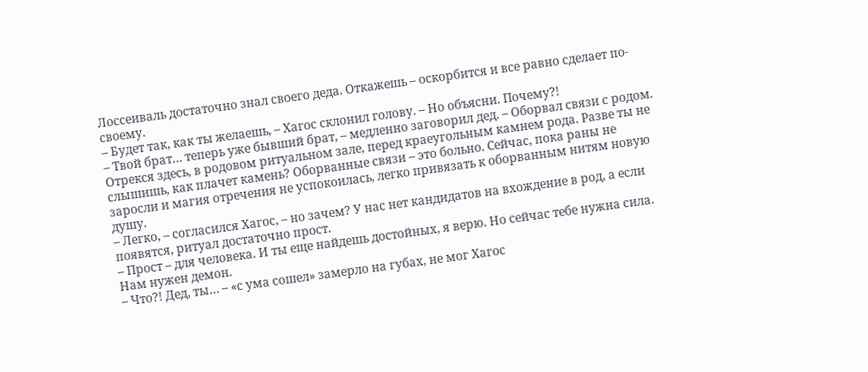Лоссеиваль достаточно знал своего деда. Откажешь – оскорбится и все равно сделает по-своему.
– Будет так, как ты желаешь, – Хагос склонил голову. – Но объясни. Почему?!
– Твой брат… теперь уже бывший брат, – медленно заговорил дед. – Оборвал связи с родом. Отрекся здесь, в родовом ритуальном зале, перед краеугольным камнем рода. Разве ты не слышишь, как плачет камень? Оборванные связи – это больно. Сейчас, пока раны не заросли и магия отречения не успокоилась, легко привязать к оборванным нитям новую душу.
– Легко, – согласился Хагос, – но зачем? У нас нет кандидатов на вхождение в род, а если появятся, ритуал достаточно прост.
– Прост – для человека. И ты еще найдешь достойных, я верю. Но сейчас тебе нужна сила. Нам нужен демон.
– Что?! Дед, ты… – «с ума сошел» замерло на губах, не мог Хагос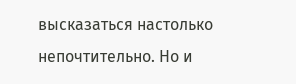высказаться настолько непочтительно. Но и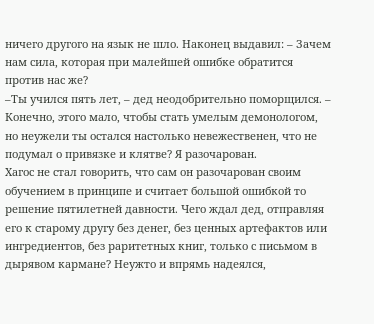ничего другого на язык не шло. Наконец выдавил: – Зачем нам сила, которая при малейшей ошибке обратится против нас же?
–Ты учился пять лет, – дед неодобрительно поморщился. – Конечно, этого мало, чтобы стать умелым демонологом, но неужели ты остался настолько невежественен, что не подумал о привязке и клятве? Я разочарован.
Хагос не стал говорить, что сам он разочарован своим обучением в принципе и считает большой ошибкой то решение пятилетней давности. Чего ждал дед, отправляя его к старому другу без денег, без ценных артефактов или ингредиентов, без раритетных книг, только с письмом в дырявом кармане? Неужто и впрямь надеялся,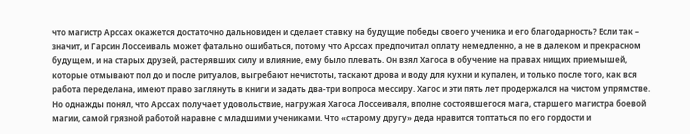что магистр Арссах окажется достаточно дальновиден и сделает ставку на будущие победы своего ученика и его благодарность? Если так – значит, и Гарсин Лоссеиваль может фатально ошибаться, потому что Арссах предпочитал оплату немедленно, а не в далеком и прекрасном будущем, и на старых друзей, растерявших силу и влияние, ему было плевать. Он взял Хагоса в обучение на правах нищих приемышей, которые отмывают пол до и после ритуалов, выгребают нечистоты, таскают дрова и воду для кухни и купален, и только после того, как вся работа переделана, имеют право заглянуть в книги и задать два-три вопроса мессиру. Хагос и эти пять лет продержался на чистом упрямстве. Но однажды понял, что Арссах получает удовольствие, нагружая Хагоса Лоссеиваля, вполне состоявшегося мага, старшего магистра боевой магии, самой грязной работой наравне с младшими учениками. Что «старому другу» деда нравится топтаться по его гордости и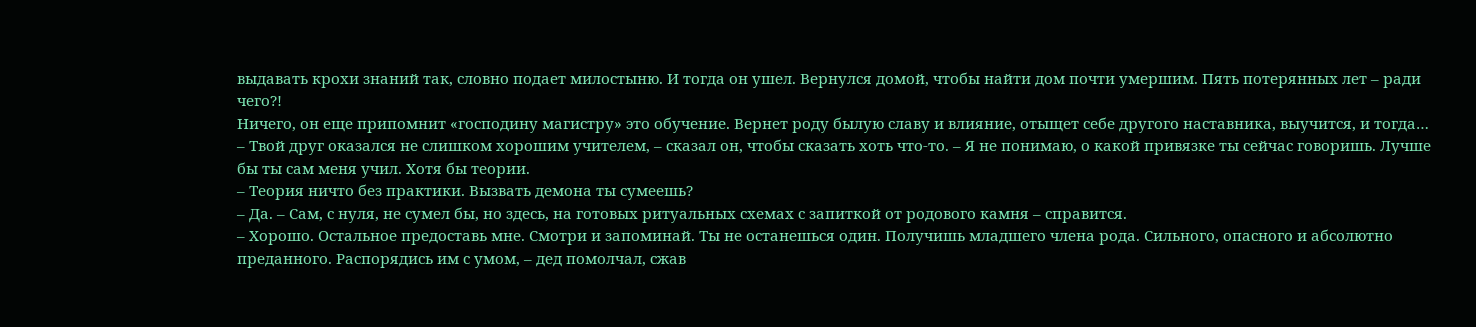выдавать крохи знаний так, словно подает милостыню. И тогда он ушел. Вернулся домой, чтобы найти дом почти умершим. Пять потерянных лет – ради чего?!
Ничего, он еще припомнит «господину магистру» это обучение. Вернет роду былую славу и влияние, отыщет себе другого наставника, выучится, и тогда…
– Твой друг оказался не слишком хорошим учителем, – сказал он, чтобы сказать хоть что-то. – Я не понимаю, о какой привязке ты сейчас говоришь. Лучше бы ты сам меня учил. Хотя бы теории.
– Теория ничто без практики. Вызвать демона ты сумеешь?
– Да. – Сам, с нуля, не сумел бы, но здесь, на готовых ритуальных схемах с запиткой от родового камня – справится.
– Хорошо. Остальное предоставь мне. Смотри и запоминай. Ты не останешься один. Получишь младшего члена рода. Сильного, опасного и абсолютно преданного. Распорядись им с умом, – дед помолчал, сжав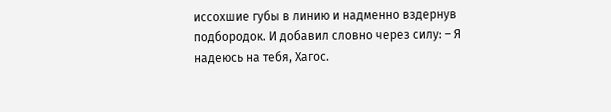иссохшие губы в линию и надменно вздернув подбородок. И добавил словно через силу: – Я надеюсь на тебя, Хагос.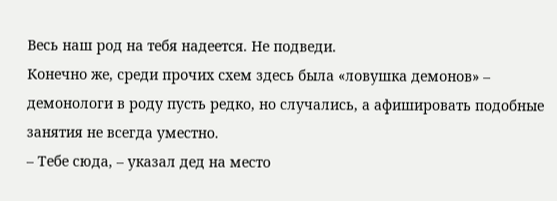Весь наш род на тебя надеется. Не подведи.
Конечно же, среди прочих схем здесь была «ловушка демонов» – демонологи в роду пусть редко, но случались, а афишировать подобные занятия не всегда уместно.
– Тебе сюда, – указал дед на место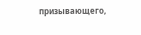призывающего,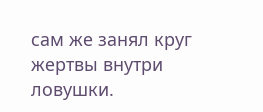сам же занял круг жертвы внутри ловушки.